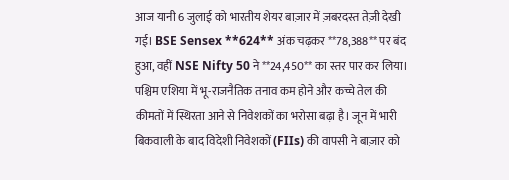आज यानी 6 जुलाई को भारतीय शेयर बाज़ार में ज़बरदस्त तेज़ी देखी गई। BSE Sensex **624** अंक चढ़कर **78,388** पर बंद हुआ, वहीं NSE Nifty 50 ने **24,450** का स्तर पार कर लिया। पश्चिम एशिया में भू-राजनैतिक तनाव कम होने और कच्चे तेल की कीमतों में स्थिरता आने से निवेशकों का भरोसा बढ़ा है। जून में भारी बिकवाली के बाद विदेशी निवेशकों (FIIs) की वापसी ने बाज़ार को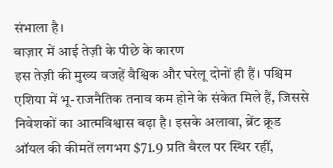संभाला है।
बाज़ार में आई तेज़ी के पीछे के कारण
इस तेज़ी की मुख्य वजहें वैश्विक और घरेलू दोनों ही हैं। पश्चिम एशिया में भू-राजनैतिक तनाव कम होने के संकेत मिले हैं, जिससे निवेशकों का आत्मविश्वास बढ़ा है। इसके अलावा, ब्रेंट क्रूड ऑयल की कीमतें लगभग $71.9 प्रति बैरल पर स्थिर रहीं,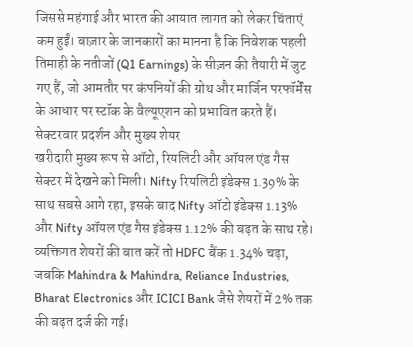जिससे महंगाई और भारत की आयात लागत को लेकर चिंताएं कम हुईं। बाज़ार के जानकारों का मानना है कि निवेशक पहली तिमाही के नतीजों (Q1 Earnings) के सीज़न की तैयारी में जुट गए हैं, जो आमतौर पर कंपनियों की ग्रोथ और मार्जिन परफॉर्मेंस के आधार पर स्टॉक के वैल्यूएशन को प्रभावित करते हैं।
सेक्टरवार प्रदर्शन और मुख्य शेयर
खरीदारी मुख्य रूप से ऑटो, रियलिटी और ऑयल एंड गैस सेक्टर में देखने को मिली। Nifty रियलिटी इंडेक्स 1.39% के साथ सबसे आगे रहा, इसके बाद Nifty ऑटो इंडेक्स 1.13% और Nifty ऑयल एंड गैस इंडेक्स 1.12% की बढ़त के साथ रहे। व्यक्तिगत शेयरों की बात करें तो HDFC बैंक 1.34% चढ़ा, जबकि Mahindra & Mahindra, Reliance Industries, Bharat Electronics और ICICI Bank जैसे शेयरों में 2% तक की बढ़त दर्ज की गई।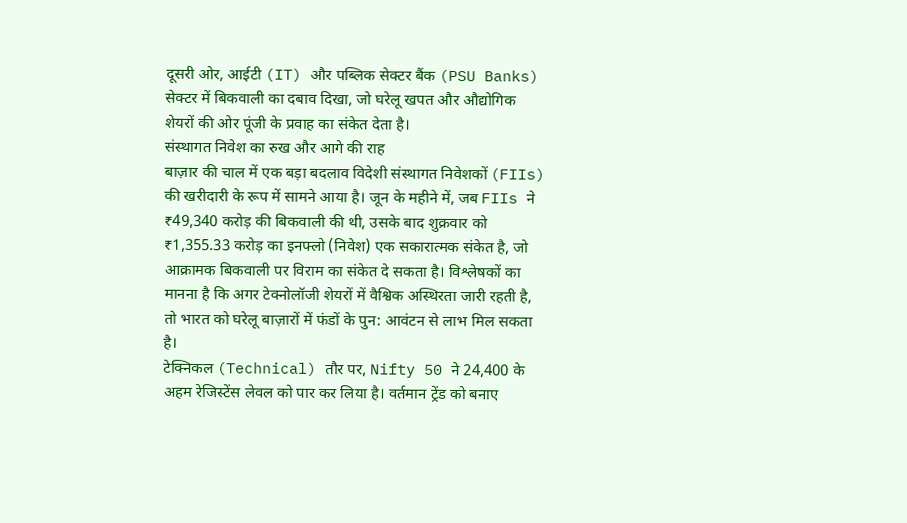दूसरी ओर, आईटी (IT) और पब्लिक सेक्टर बैंक (PSU Banks) सेक्टर में बिकवाली का दबाव दिखा, जो घरेलू खपत और औद्योगिक शेयरों की ओर पूंजी के प्रवाह का संकेत देता है।
संस्थागत निवेश का रुख और आगे की राह
बाज़ार की चाल में एक बड़ा बदलाव विदेशी संस्थागत निवेशकों (FIIs) की खरीदारी के रूप में सामने आया है। जून के महीने में, जब FIIs ने ₹49,340 करोड़ की बिकवाली की थी, उसके बाद शुक्रवार को ₹1,355.33 करोड़ का इनफ्लो (निवेश) एक सकारात्मक संकेत है, जो आक्रामक बिकवाली पर विराम का संकेत दे सकता है। विश्लेषकों का मानना है कि अगर टेक्नोलॉजी शेयरों में वैश्विक अस्थिरता जारी रहती है, तो भारत को घरेलू बाज़ारों में फंडों के पुन: आवंटन से लाभ मिल सकता है।
टेक्निकल (Technical) तौर पर, Nifty 50 ने 24,400 के अहम रेजिस्टेंस लेवल को पार कर लिया है। वर्तमान ट्रेंड को बनाए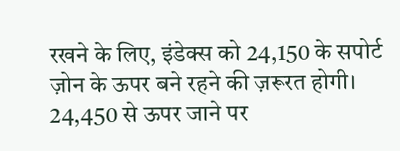रखने के लिए, इंडेक्स को 24,150 के सपोर्ट ज़ोन के ऊपर बने रहने की ज़रूरत होगी। 24,450 से ऊपर जाने पर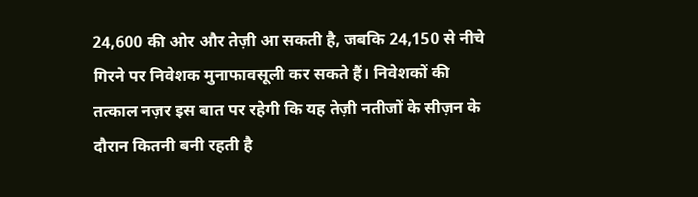24,600 की ओर और तेज़ी आ सकती है, जबकि 24,150 से नीचे गिरने पर निवेशक मुनाफावसूली कर सकते हैं। निवेशकों की तत्काल नज़र इस बात पर रहेगी कि यह तेज़ी नतीजों के सीज़न के दौरान कितनी बनी रहती है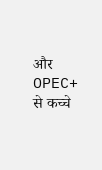और OPEC+ से कच्चे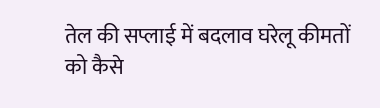तेल की सप्लाई में बदलाव घरेलू कीमतों को कैसे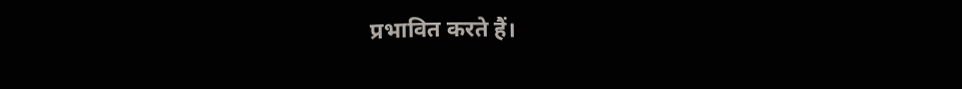प्रभावित करते हैं।